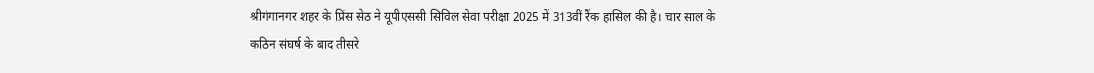श्रीगंगानगर शहर के प्रिंस सेठ ने यूपीएससी सिविल सेवा परीक्षा 2025 में 313वीं रैंक हासिल की है। चार साल के कठिन संघर्ष के बाद तीसरे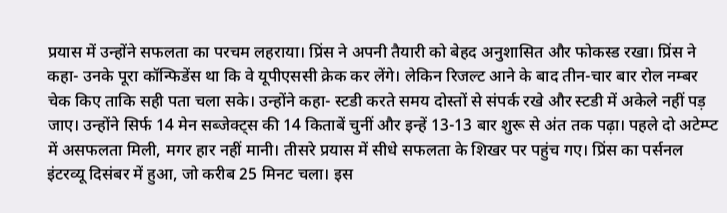प्रयास में उन्होंने सफलता का परचम लहराया। प्रिंस ने अपनी तैयारी को बेहद अनुशासित और फोकस्ड रखा। प्रिंस ने कहा- उनके पूरा कॉन्फिडेंस था कि वे यूपीएससी क्रेक कर लेंगे। लेकिन रिजल्ट आने के बाद तीन-चार बार रोल नम्बर चेक किए ताकि सही पता चला सके। उन्होंने कहा- स्टडी करते समय दोस्तों से संपर्क रखे और स्टडी में अकेले नहीं पड़ जाए। उन्होंने सिर्फ 14 मेन सब्जेक्ट्स की 14 किताबें चुनीं और इन्हें 13-13 बार शुरू से अंत तक पढ़ा। पहले दो अटेम्प्ट में असफलता मिली, मगर हार नहीं मानी। तीसरे प्रयास में सीधे सफलता के शिखर पर पहुंच गए। प्रिंस का पर्सनल इंटरव्यू दिसंबर में हुआ, जो करीब 25 मिनट चला। इस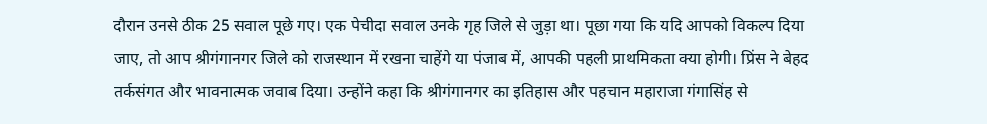दौरान उनसे ठीक 25 सवाल पूछे गए। एक पेचीदा सवाल उनके गृह जिले से जुड़ा था। पूछा गया कि यदि आपको विकल्प दिया जाए, तो आप श्रीगंगानगर जिले को राजस्थान में रखना चाहेंगे या पंजाब में, आपकी पहली प्राथमिकता क्या होगी। प्रिंस ने बेहद तर्कसंगत और भावनात्मक जवाब दिया। उन्होंने कहा कि श्रीगंगानगर का इतिहास और पहचान महाराजा गंगासिंह से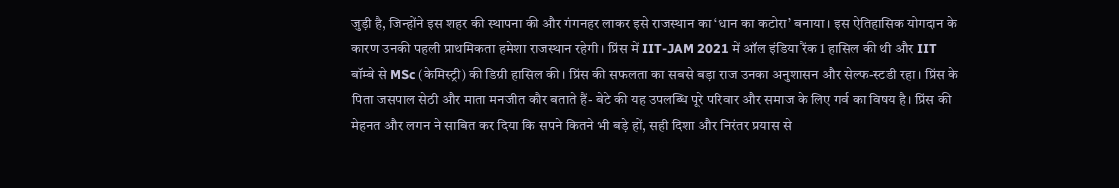जुड़ी है, जिन्होंने इस शहर की स्थापना की और गंगनहर लाकर इसे राजस्थान का ‘धान का कटोरा’ बनाया। इस ऐतिहासिक योगदान के कारण उनकी पहली प्राथमिकता हमेशा राजस्थान रहेगी। प्रिंस में IIT-JAM 2021 में ऑल इंडिया रैंक 1 हासिल की थी और IIT बॉम्बे से MSc (केमिस्ट्री) की डिग्री हासिल की। प्रिंस की सफलता का सबसे बड़ा राज उनका अनुशासन और सेल्फ-स्टडी रहा। प्रिंस के पिता जसपाल सेठी और माता मनजीत कौर बताते हैं- बेटे की यह उपलब्धि पूरे परिवार और समाज के लिए गर्व का विषय है। प्रिंस की मेहनत और लगन ने साबित कर दिया कि सपने कितने भी बड़े हों, सही दिशा और निरंतर प्रयास से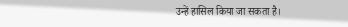उन्हें हासिल किया जा सकता है।